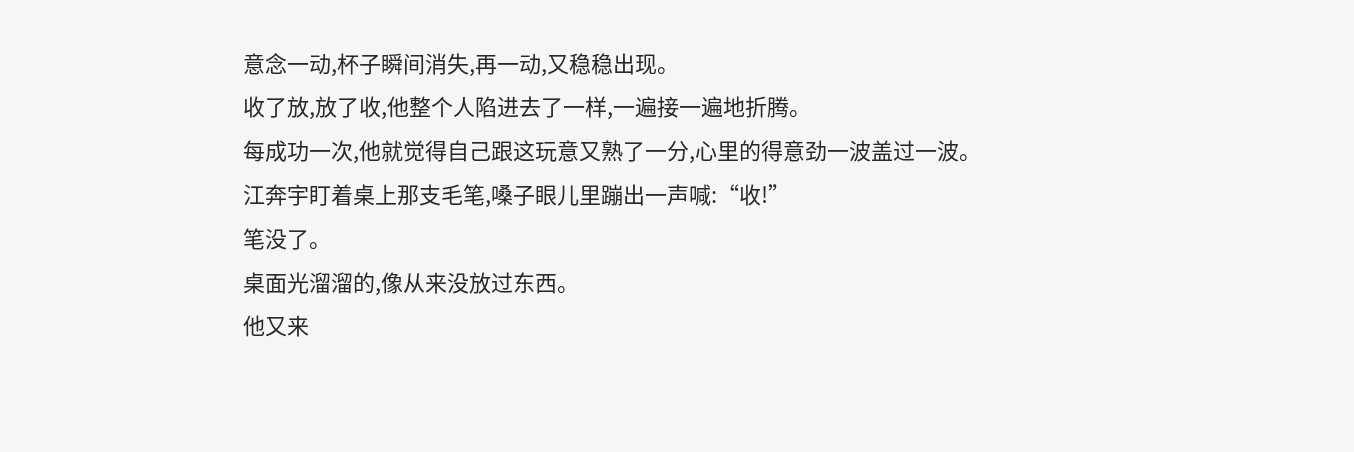意念一动,杯子瞬间消失,再一动,又稳稳出现。
收了放,放了收,他整个人陷进去了一样,一遍接一遍地折腾。
每成功一次,他就觉得自己跟这玩意又熟了一分,心里的得意劲一波盖过一波。
江奔宇盯着桌上那支毛笔,嗓子眼儿里蹦出一声喊:“收!”
笔没了。
桌面光溜溜的,像从来没放过东西。
他又来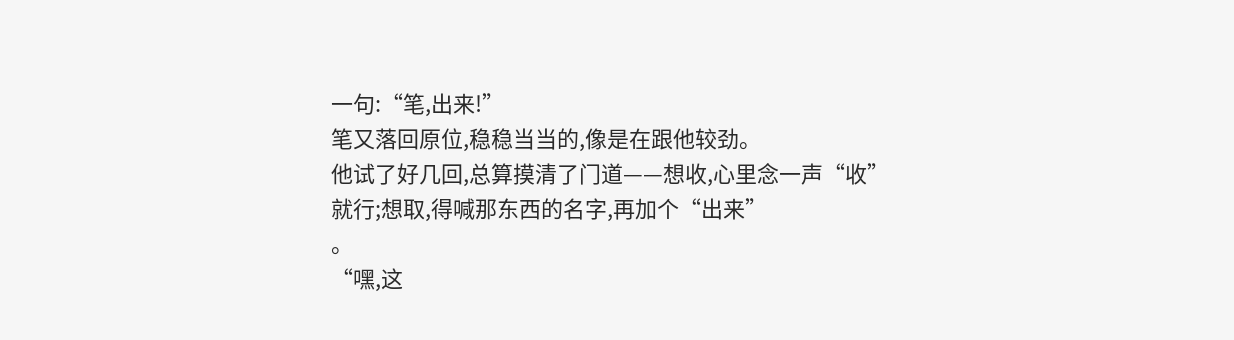一句:“笔,出来!”
笔又落回原位,稳稳当当的,像是在跟他较劲。
他试了好几回,总算摸清了门道——想收,心里念一声“收”
就行;想取,得喊那东西的名字,再加个“出来”
。
“嘿,这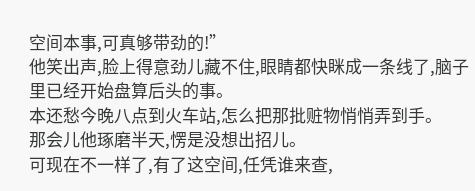空间本事,可真够带劲的!”
他笑出声,脸上得意劲儿藏不住,眼睛都快眯成一条线了,脑子里已经开始盘算后头的事。
本还愁今晚八点到火车站,怎么把那批赃物悄悄弄到手。
那会儿他琢磨半天,愣是没想出招儿。
可现在不一样了,有了这空间,任凭谁来查,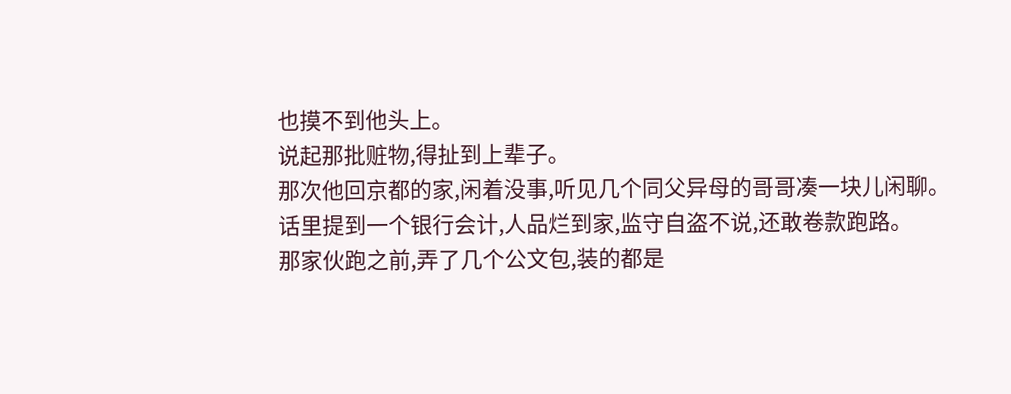也摸不到他头上。
说起那批赃物,得扯到上辈子。
那次他回京都的家,闲着没事,听见几个同父异母的哥哥凑一块儿闲聊。
话里提到一个银行会计,人品烂到家,监守自盗不说,还敢卷款跑路。
那家伙跑之前,弄了几个公文包,装的都是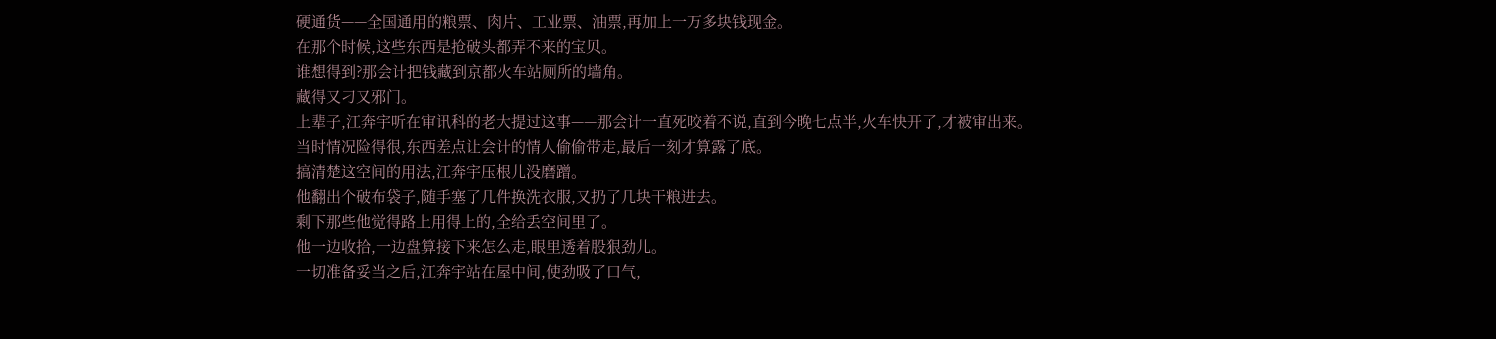硬通货——全国通用的粮票、肉片、工业票、油票,再加上一万多块钱现金。
在那个时候,这些东西是抢破头都弄不来的宝贝。
谁想得到?那会计把钱藏到京都火车站厕所的墙角。
藏得又刁又邪门。
上辈子,江奔宇听在审讯科的老大提过这事——那会计一直死咬着不说,直到今晚七点半,火车快开了,才被审出来。
当时情况险得很,东西差点让会计的情人偷偷带走,最后一刻才算露了底。
搞清楚这空间的用法,江奔宇压根儿没磨蹭。
他翻出个破布袋子,随手塞了几件换洗衣服,又扔了几块干粮进去。
剩下那些他觉得路上用得上的,全给丢空间里了。
他一边收拾,一边盘算接下来怎么走,眼里透着股狠劲儿。
一切准备妥当之后,江奔宇站在屋中间,使劲吸了口气,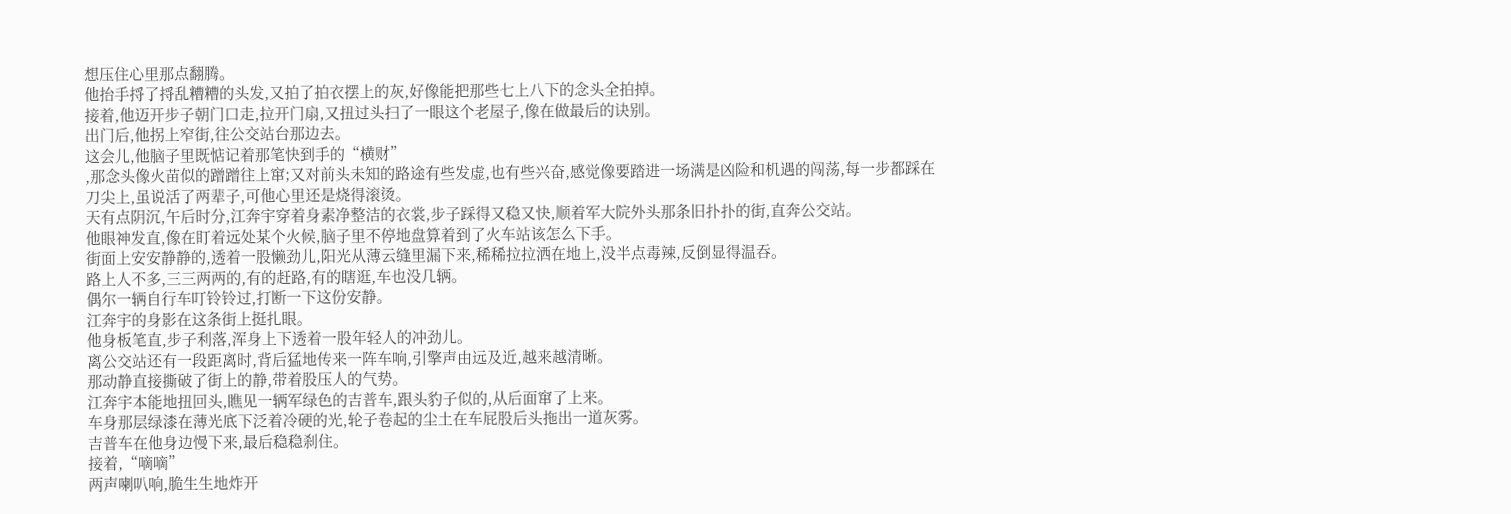想压住心里那点翻腾。
他抬手捋了捋乱糟糟的头发,又拍了拍衣摆上的灰,好像能把那些七上八下的念头全拍掉。
接着,他迈开步子朝门口走,拉开门扇,又扭过头扫了一眼这个老屋子,像在做最后的诀别。
出门后,他拐上窄街,往公交站台那边去。
这会儿,他脑子里既惦记着那笔快到手的“横财”
,那念头像火苗似的蹭蹭往上窜;又对前头未知的路途有些发虚,也有些兴奋,感觉像要踏进一场满是凶险和机遇的闯荡,每一步都踩在刀尖上,虽说活了两辈子,可他心里还是烧得滚烫。
天有点阴沉,午后时分,江奔宇穿着身素净整洁的衣裳,步子踩得又稳又快,顺着军大院外头那条旧扑扑的街,直奔公交站。
他眼神发直,像在盯着远处某个火候,脑子里不停地盘算着到了火车站该怎么下手。
街面上安安静静的,透着一股懒劲儿,阳光从薄云缝里漏下来,稀稀拉拉洒在地上,没半点毒辣,反倒显得温吞。
路上人不多,三三两两的,有的赶路,有的瞎逛,车也没几辆。
偶尔一辆自行车叮铃铃过,打断一下这份安静。
江奔宇的身影在这条街上挺扎眼。
他身板笔直,步子利落,浑身上下透着一股年轻人的冲劲儿。
离公交站还有一段距离时,背后猛地传来一阵车响,引擎声由远及近,越来越清晰。
那动静直接撕破了街上的静,带着股压人的气势。
江奔宇本能地扭回头,瞧见一辆军绿色的吉普车,跟头豹子似的,从后面窜了上来。
车身那层绿漆在薄光底下泛着冷硬的光,轮子卷起的尘土在车屁股后头拖出一道灰雾。
吉普车在他身边慢下来,最后稳稳刹住。
接着,“嘀嘀”
两声喇叭响,脆生生地炸开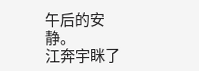午后的安静。
江奔宇眯了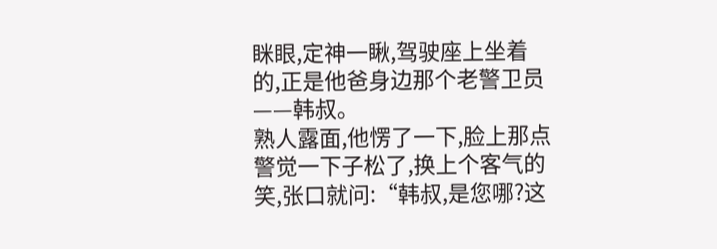眯眼,定神一瞅,驾驶座上坐着的,正是他爸身边那个老警卫员——韩叔。
熟人露面,他愣了一下,脸上那点警觉一下子松了,换上个客气的笑,张口就问:“韩叔,是您哪?这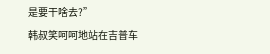是要干啥去?”
韩叔笑呵呵地站在吉普车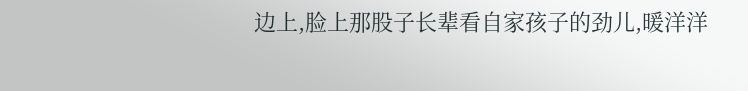边上,脸上那股子长辈看自家孩子的劲儿,暖洋洋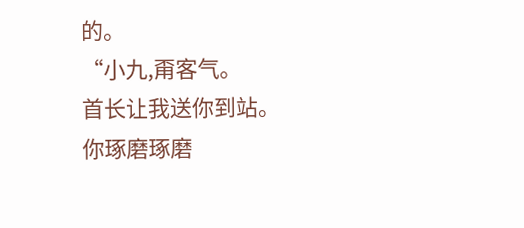的。
“小九,甭客气。
首长让我送你到站。
你琢磨琢磨